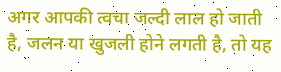अगर आपकी त्वचा जल्दी लाल हो जाती है, जलन या खुजली होने लगती है, तो यह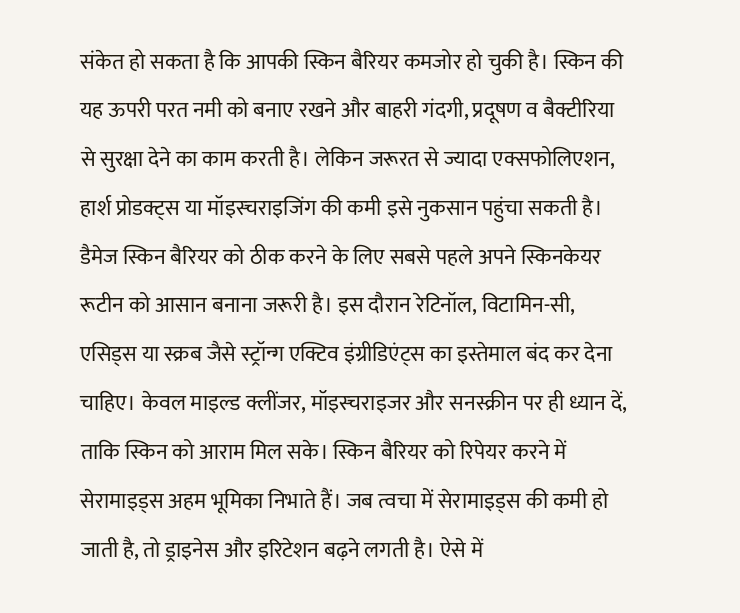संकेत हो सकता है कि आपकी स्किन बैरियर कमजोर हो चुकी है। स्किन की यह ऊपरी परत नमी को बनाए रखने और बाहरी गंदगी, प्रदूषण व बैक्टीरिया से सुरक्षा देने का काम करती है। लेकिन जरूरत से ज्यादा एक्सफोलिएशन, हार्श प्रोडक्ट्स या मॉइस्चराइजिंग की कमी इसे नुकसान पहुंचा सकती है।
डैमेज स्किन बैरियर को ठीक करने के लिए सबसे पहले अपने स्किनकेयर रूटीन को आसान बनाना जरूरी है। इस दौरान रेटिनॉल, विटामिन-सी, एसिड्स या स्क्रब जैसे स्ट्रॉन्ग एक्टिव इंग्रीडिएंट्स का इस्तेमाल बंद कर देना चाहिए। केवल माइल्ड क्लींजर, मॉइस्चराइजर और सनस्क्रीन पर ही ध्यान दें, ताकि स्किन को आराम मिल सके। स्किन बैरियर को रिपेयर करने में सेरामाइड्स अहम भूमिका निभाते हैं। जब त्वचा में सेरामाइड्स की कमी हो जाती है, तो ड्राइनेस और इरिटेशन बढ़ने लगती है। ऐसे में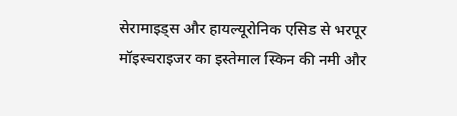सेरामाइड्स और हायल्यूरोनिक एसिड से भरपूर मॉइस्चराइजर का इस्तेमाल स्किन की नमी और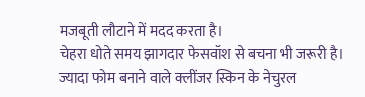मजबूती लौटाने में मदद करता है।
चेहरा धोते समय झागदार फेसवॉश से बचना भी जरूरी है। ज्यादा फोम बनाने वाले क्लींजर स्किन के नेचुरल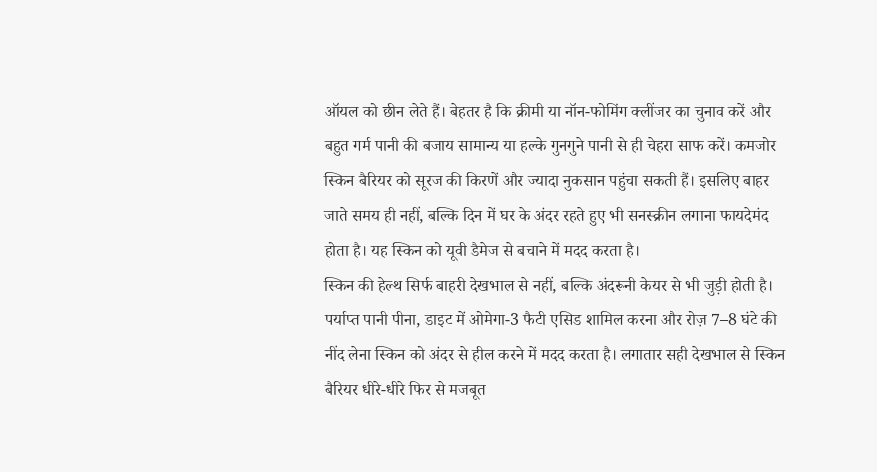ऑयल को छीन लेते हैं। बेहतर है कि क्रीमी या नॉन-फोमिंग क्लींजर का चुनाव करें और बहुत गर्म पानी की बजाय सामान्य या हल्के गुनगुने पानी से ही चेहरा साफ करें। कमजोर स्किन बैरियर को सूरज की किरणें और ज्यादा नुकसान पहुंचा सकती हैं। इसलिए बाहर जाते समय ही नहीं, बल्कि दिन में घर के अंदर रहते हुए भी सनस्क्रीन लगाना फायदेमंद होता है। यह स्किन को यूवी डैमेज से बचाने में मदद करता है।
स्किन की हेल्थ सिर्फ बाहरी देखभाल से नहीं, बल्कि अंदरूनी केयर से भी जुड़ी होती है। पर्याप्त पानी पीना, डाइट में ओमेगा-3 फैटी एसिड शामिल करना और रोज़ 7–8 घंटे की नींद लेना स्किन को अंदर से हील करने में मदद करता है। लगातार सही देखभाल से स्किन बैरियर धीरे-धीरे फिर से मजबूत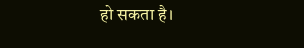हो सकता है।